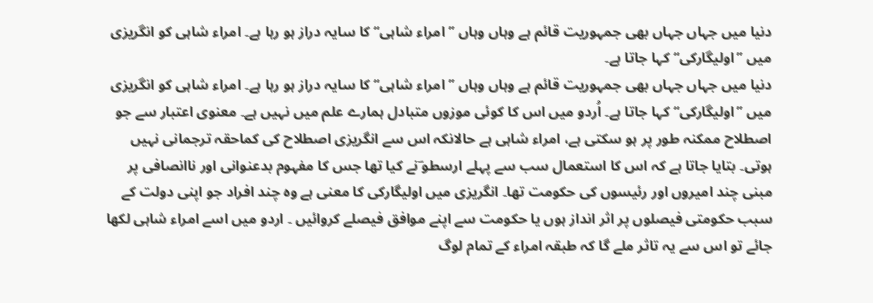دنیا میں جہاں جہاں بھی جمہوریت قائم ہے وہاں وہاں ’’امراء شاہی‘‘ کا سایہ دراز ہو رہا ہے۔ امراء شاہی کو انگریزی میں ’’اولیگارکی‘‘ کہا جاتا ہے۔
دنیا میں جہاں جہاں بھی جمہوریت قائم ہے وہاں وہاں ’’امراء شاہی‘‘ کا سایہ دراز ہو رہا ہے۔ امراء شاہی کو انگریزی میں ’’اولیگارکی‘‘ کہا جاتا ہے۔ اُردو میں اس کا کوئی موزوں متبادل ہمارے علم میں نہیں ہے۔ معنوی اعتبار سے جو اصطلاح ممکنہ طور پر ہو سکتی ہے، امراء شاہی ہے حالانکہ اس سے انگریزی اصطلاح کی کماحقہ ترجمانی نہیں ہوتی۔ بتایا جاتا ہے کہ اس کا استعمال سب سے پہلے ارسطو ؔنے کیا تھا جس کا مفہوم بدعنوانی اور ناانصافی پر مبنی چند امیروں اور رئیسوں کی حکومت تھا۔ انگریزی میں اولیگارکی کا معنی ہے وہ چند افراد جو اپنی دولت کے سبب حکومتی فیصلوں پر اثر انداز ہوں یا حکومت سے اپنے موافق فیصلے کروائیں ۔ اردو میں اسے امراء شاہی لکھا جائے تو اس سے یہ تاثر ملے گا کہ طبقہ امراء کے تمام لوگ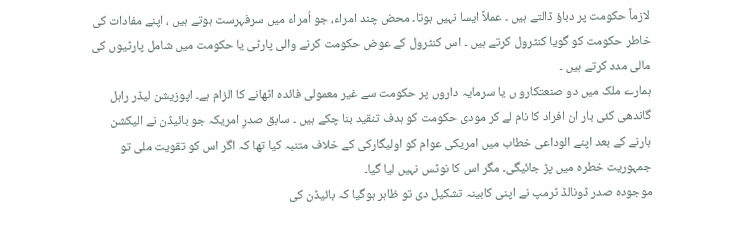لازماً حکومت پر دباؤ ڈالتے ہیں ۔ عملاً ایسا نہیں ہوتا۔ محض چند امراء، جو اُمراء میں سرفہرست ہوتے ہیں ، اپنے مفادات کی خاطر حکومت کو گویا کنٹرول کرتے ہیں ۔ اس کنٹرول کے عوض حکومت کرنے والی پارٹی یا حکومت میں شامل پارٹیوں کی مالی مدد کرتے ہیں ۔
ہمارے ملک میں دو صنعتکارو ں یا سرمایہ داروں پر حکومت سے غیر معمولی فائدہ اٹھانے کا الزام ہے۔ اپوزیشن لیڈر راہل گاندھی کئی بار ان افراد کا نام لے کر مودی حکومت کو ہدف تنقید بنا چکے ہیں ۔ سابق صدرِ امریکہ جو بائیڈن نے الیکشن ہارنے کے بعد اپنے الوداعی خطاب میں امریکی عوام کو اولیگارکی کے خلاف متنبہ کیا تھا کہ اگر اس کو تقویت ملی تو جمہوریت خطرہ میں پڑ جائیگی۔ مگر اس کا نوٹس نہیں لیا گیا۔
موجودہ صدر ڈونالڈ ٹرمپ نے اپنی کابینہ تشکیل دی تو ظاہر ہوگیا کہ بائیڈن کی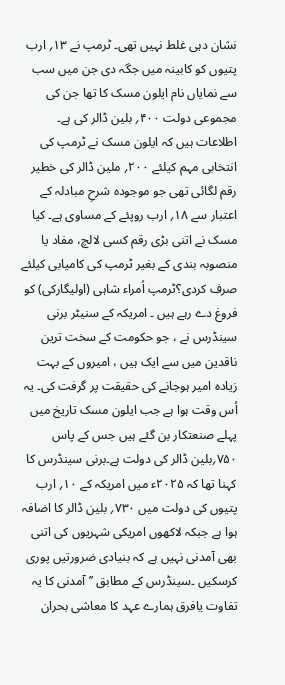نشان دہی غلط نہیں تھی۔ ٹرمپ نے ۱۳؍ ارب پتیوں کو کابینہ میں جگہ دی جن میں سب سے نمایاں نام ایلون مسک کا تھا جن کی مجموعی دولت ۴۰۰؍ بلین ڈالر کی ہے۔ اطلاعات ہیں کہ ایلون مسک نے ٹرمپ کی انتخابی مہم کیلئے ۲۰۰؍ ملین ڈالر کی خطیر رقم لگائی تھی جو موجودہ شرحِ مبادلہ کے اعتبار سے ۱۸؍ ارب روپئے کے مساوی ہے۔ کیا مسک نے اتنی بڑی رقم کسی لالچ، مفاد یا منصوبہ بندی کے بغیر ٹرمپ کی کامیابی کیلئے صرف کردی؟ٹرمپ اُمراء شاہی (اولیگارکی) کو فروغ دے رہے ہیں ۔ امریکہ کے سنیٹر برنی سینڈرس نے ، جو حکومت کے سخت ترین ناقدین میں سے ایک ہیں ، امیروں کے بہت زیادہ امیر ہوجانے کی حقیقت پر گرفت کی۔ یہ اُس وقت ہوا ہے جب ایلون مسک تاریخ میں پہلے صنعتکار بن گئے ہیں جس کے پاس ۷۵۰؍بلین ڈالر کی دولت ہے۔برنی سینڈرس کا کہنا تھا کہ ۲۰۲۵ء میں امریکہ کے ۱۰؍ ارب پتیوں کی دولت میں ۷۳۰؍ بلین ڈالر کا اضافہ ہوا ہے جبکہ لاکھوں امریکی شہریوں کی اتنی بھی آمدنی نہیں ہے کہ بنیادی ضرورتیں پوری کرسکیں ۔سینڈرس کے مطابق ’’آمدنی کا یہ تفاوت یافرق ہمارے عہد کا معاشی بحران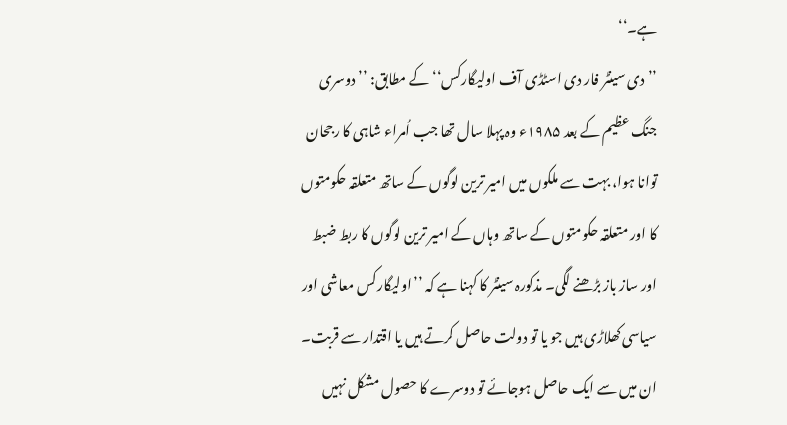ہے۔‘‘
’’دی سینٹر فار دی اسٹڈی آف اولیگارکس‘‘ کے مطابق: ’’دوسری جنگ عظیم کے بعد ۱۹۸۵ء وہ پہلا سال تھا جب اُمراء شاہی کا رجحان توانا ہوا، بہت سے ملکوں میں امیر ترین لوگوں کے ساتھ متعلقہ حکومتوں کا اور متعلقہ حکومتوں کے ساتھ وہاں کے امیر ترین لوگوں کا ربط ضبط اور ساز باز بڑھنے لگی۔ مذکورہ سینٹر کا کہنا ہے کہ ’’اولیگارکس معاشی اور سیاسی کھلاڑی ہیں جو یا تو دولت حاصل کرتے ہیں یا اقتدار سے قربت۔ ان میں سے ایک حاصل ہوجائے تو دوسرے کا حصول مشکل نہیں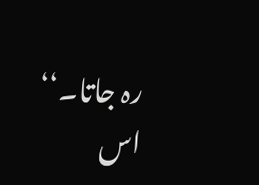رہ جاتا۔‘‘ اس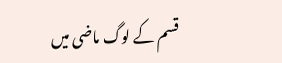قسم کے لوگ ماضی میں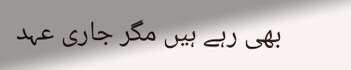بھی رہے ہیں مگر جاری عہد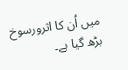میں اُن کا اثرورسوخ بڑھ گیا ہے۔